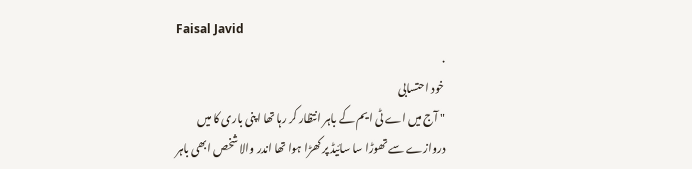Faisal Javid
.
خود احتسابی
" آج میں اے ٹی ایم کے باہر انتظار کر رہا تھا اپنی باری کا میں دروازے سے تھوڑا سا سائیڈ پر کھڑا ہوا تھا اندر والا شخص ابھی باہر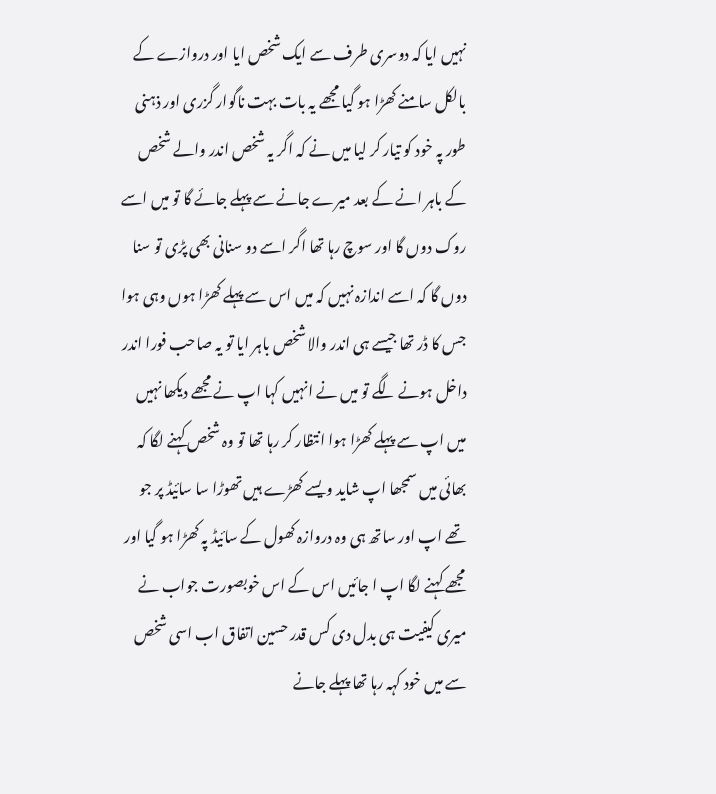نہیں ایا کہ دوسری طرف سے ایک شخص ایا اور دروازے کے بالکل سامنے کھڑا ہو گیا مجھے یہ بات بہت ناگوار گزری اور ذہنی طور پہ خود کو تیار کر لیا میں نے کہ اگر یہ شخص اندر والے شخص کے باہر انے کے بعد میرے جانے سے پہلے جائے گا تو میں اسے روک دوں گا اور سوچ رہا تھا اگر اسے دو سنانی بھی پڑی تو سنا دوں گا کہ اسے اندازہ نہیں کہ میں اس سے پہلے کھڑا ہوں وہی ہوا جس کا ڈر تھا جیسے ہی اندر والا شخص باہر ایا تو یہ صاحب فورا اندر داخل ہونے لگے تو میں نے انہیں کہا اپ نے مجھے دیکھا نہیں میں اپ سے پہلے کھڑا ہوا انتظار کر رہا تھا تو وہ شخص کہنے لگا کہ بھائی میں سمجھا اپ شاید ویسے کھڑے ہیں تھوڑا سا سائیڈ پر جو تھے اپ اور ساتھ ہی وہ دروازہ کھول کے سائیڈ پہ کھڑا ہو گیا اور مجھے کہنے لگا اپ ا جائیں اس کے اس خوبصورت جواب نے میری کیفیت ہی بدل دی کس قدر حسین اتفاق اب اسی شخص سے میں خود کہہ رہا تھا پہلے جانے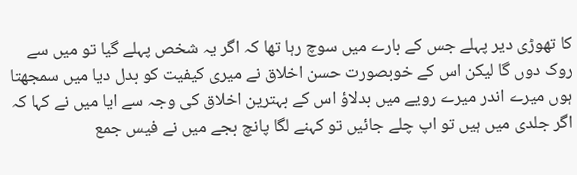کا تھوڑی دیر پہلے جس کے بارے میں سوچ رہا تھا کہ اگر یہ شخص پہلے گیا تو میں سے روک دوں گا لیکن اس کے خوبصورت حسن اخلاق نے میری کیفیت کو بدل دیا میں سمجھتا ہوں میرے اندر میرے رویے میں بدلاؤ اس کے بہترین اخلاق کی وجہ سے ایا میں نے کہا کہ اگر جلدی میں ہیں تو اپ چلے جائیں تو کہنے لگا پانچ بجے میں نے فیس جمع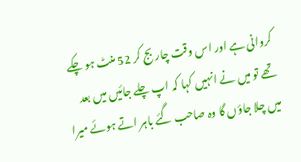کروانی ہے اور اس وقت چار بج کر 52 منٹ ہو چکے تھے تو میں نے انہیں کہا کہ اپ چلے جائیں میں بعد میں چلا جاؤں گا وہ صاحب گئے باہر اتے ہوئے میرا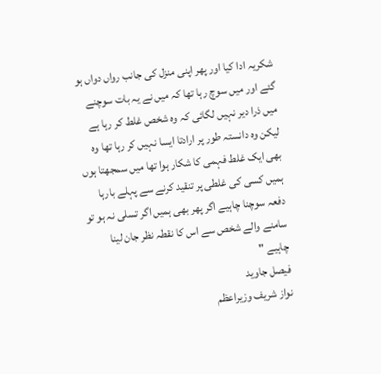شکریہ ادا کیا اور پھر اپنی منزل کی جانب رواں دواں ہو گئے اور میں سوچ رہا تھا کہ میں نے یہ بات سوچنے میں ذرا دیر نہیں لگائی کہ وہ شخص غلط کر رہا ہے لیکن وہ دانستہ طور پر ارادتا ایسا نہیں کر رہا تھا وہ بھی ایک غلط فہمی کا شکار ہوا تھا میں سمجھتا ہوں ہمیں کسی کی غلطی پر تنقید کرنے سے پہلے بارہا دفعہ سوچنا چاہیے اگر پھر بھی ہمیں اگر تسلی نہ ہو تو سامنے والے شخص سے اس کا نقطہ نظر جان لینا چاہیے "
فیصل جاوید
نواز شریف وزیراعظم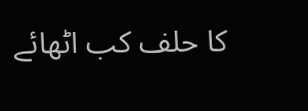کا حلف کب اٹھائے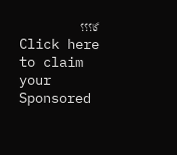گا؟؟؟
Click here to claim your Sponsored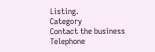Listing.
Category
Contact the business
Telephone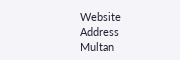Website
Address
Multan